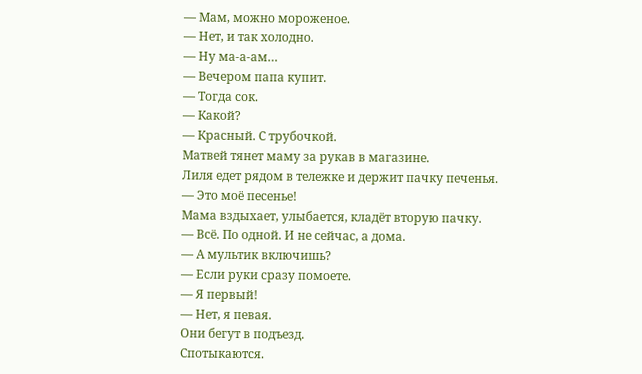— Мам, можно мороженое.
— Нет, и так холодно.
— Ну ма-а-ам…
— Вечером папа купит.
— Тогда сок.
— Какой?
— Красный. С трубочкой.
Матвей тянет маму за рукав в магазине.
Лиля едет рядом в тележке и держит пачку печенья.
— Это моё песенье!
Мама вздыхает, улыбается, кладёт вторую пачку.
— Всё. По одной. И не сейчас, а дома.
— А мультик включишь?
— Если руки сразу помоете.
— Я первый!
— Нет, я певая.
Они бегут в подъезд.
Спотыкаются.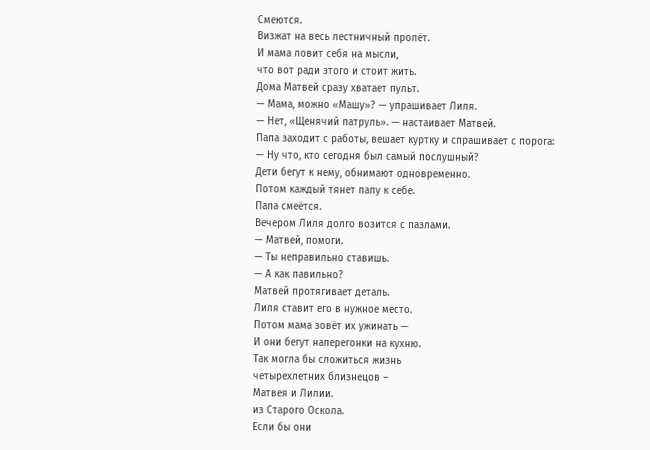Смеются.
Визжат на весь лестничный пролёт.
И мама ловит себя на мысли,
что вот ради этого и стоит жить.
Дома Матвей сразу хватает пульт.
— Мама, можно «Машу»? — упрашивает Лиля.
— Нет, «Щенячий патруль». — настаивает Матвей.
Папа заходит с работы, вешает куртку и спрашивает с порога:
— Ну что, кто сегодня был самый послушный?
Дети бегут к нему, обнимают одновременно.
Потом каждый тянет папу к себе.
Папа смеётся.
Вечером Лиля долго возится с пазлами.
— Матвей, помоги.
— Ты неправильно ставишь.
— А как павильно?
Матвей протягивает деталь.
Лиля ставит его в нужное место.
Потом мама зовёт их ужинать —
И они бегут наперегонки на кухню.
Так могла бы сложиться жизнь
четырехлетних близнецов –
Матвея и Лилии.
из Старого Оскола.
Если бы они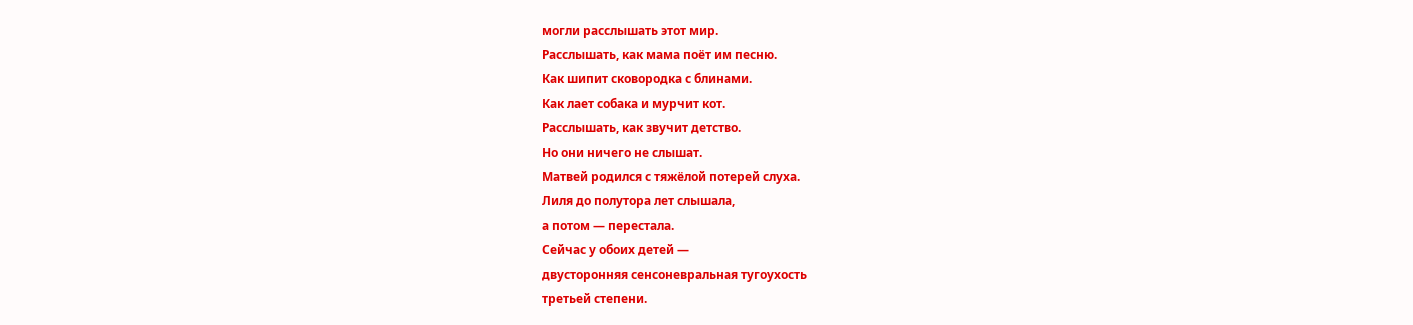могли расслышать этот мир.
Расслышать, как мама поёт им песню.
Как шипит сковородка с блинами.
Как лает собака и мурчит кот.
Расслышать, как звучит детство.
Но они ничего не слышат.
Матвей родился с тяжёлой потерей слуха.
Лиля до полутора лет слышала,
а потом — перестала.
Сейчас у обоих детей —
двусторонняя сенсоневральная тугоухость
третьей степени.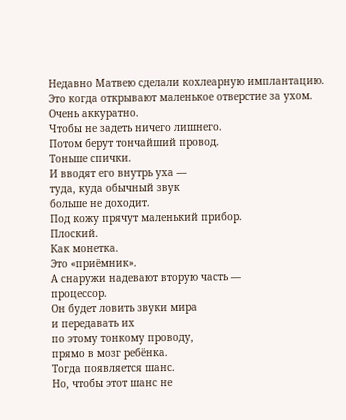Недавно Матвею сделали кохлеарную имплантацию.
Это когда открывают маленькое отверстие за ухом.
Очень аккуратно.
Чтобы не задеть ничего лишнего.
Потом берут тончайший провод.
Тоньше спички.
И вводят его внутрь уха —
туда, куда обычный звук
больше не доходит.
Под кожу прячут маленький прибор.
Плоский.
Как монетка.
Это «приёмник».
А снаружи надевают вторую часть —
процессор.
Он будет ловить звуки мира
и передавать их
по этому тонкому проводу,
прямо в мозг ребёнка.
Тогда появляется шанс.
Но, чтобы этот шанс не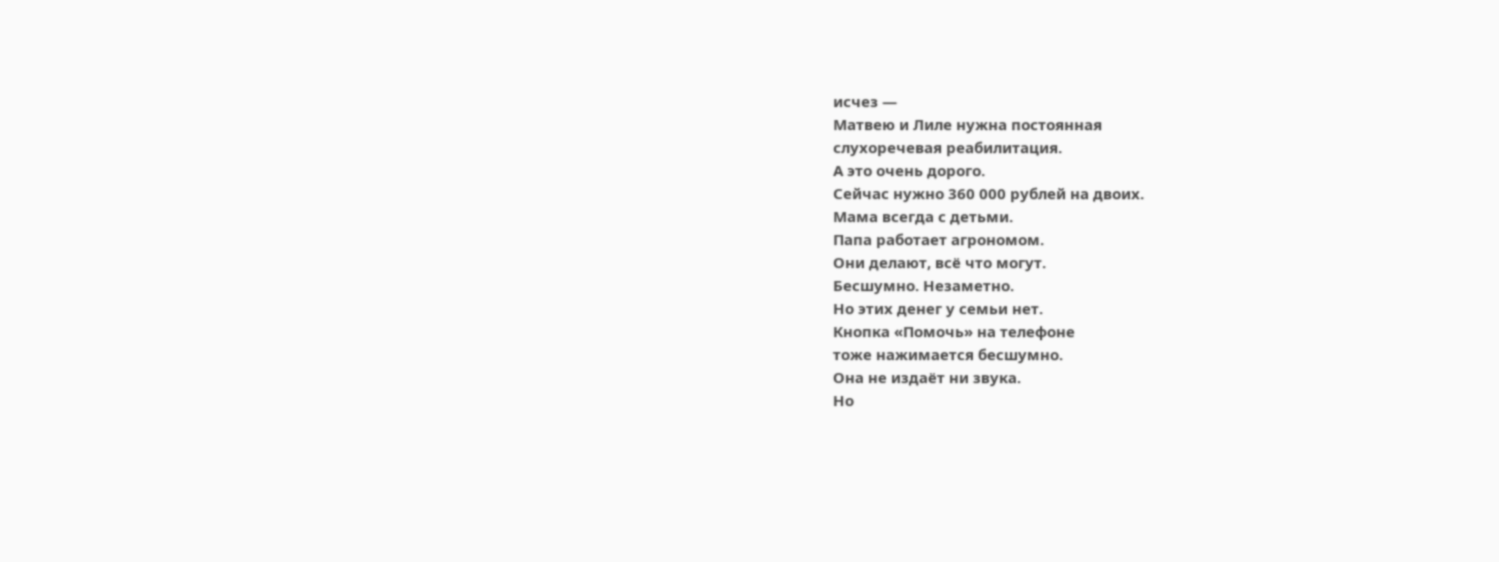исчез —
Матвею и Лиле нужна постоянная
слухоречевая реабилитация.
А это очень дорого.
Сейчас нужно 360 000 рублей на двоих.
Мама всегда с детьми.
Папа работает агрономом.
Они делают, всё что могут.
Бесшумно. Незаметно.
Но этих денег у семьи нет.
Кнопка «Помочь» на телефоне
тоже нажимается бесшумно.
Она не издаёт ни звука.
Но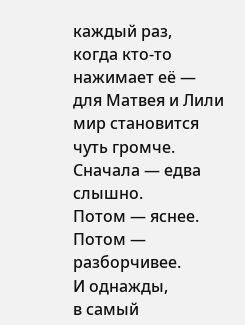каждый раз,
когда кто-то нажимает её —
для Матвея и Лили
мир становится
чуть громче.
Сначала — едва слышно.
Потом — яснее.
Потом — разборчивее.
И однажды,
в самый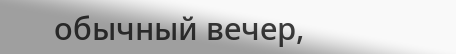обычный вечер,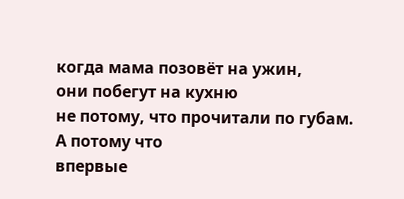когда мама позовёт на ужин,
они побегут на кухню
не потому, что прочитали по губам.
А потому что
впервые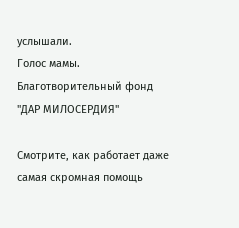услышали.
Голос мамы.
Благотворительный фонд
"ДАР МИЛОСЕРДИЯ"

Смотрите, как работает даже самая скромная помощь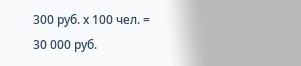300 руб. х 100 чел. = 30 000 руб.